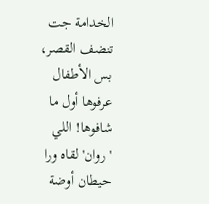الخدامة جت تنضف القصر، بس الأطفال عرفوها أول ما شافوها! اللي 'روان' لقاه ورا حيطان أوضة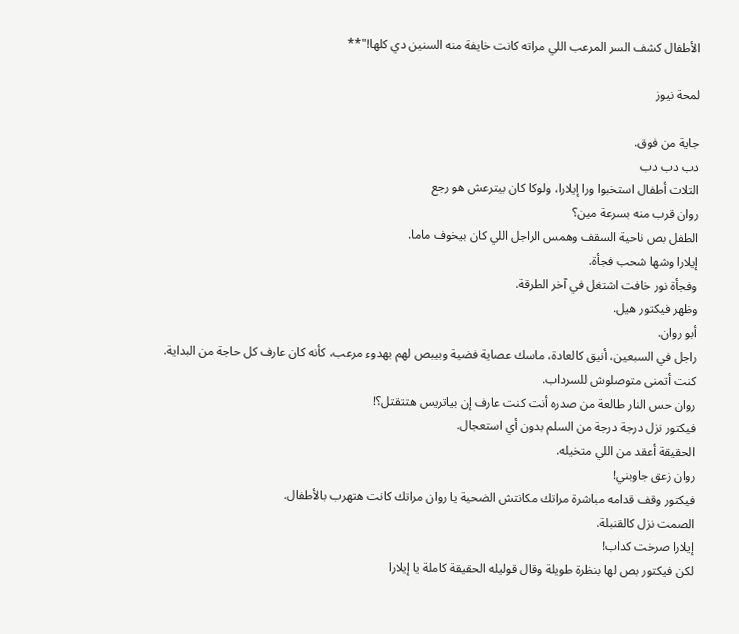الأطفال كشف السر المرعب اللي مراته كانت خايفة منه السنين دي كلها!"**

لمحة نيوز

جاية من فوق.
دب دب دب
التلات أطفال استخبوا ورا إيلارا، ولوكا كان بيترعش هو رجع
روان قرب منه بسرعة مين؟
الطفل بص ناحية السقف وهمس الراجل اللي كان بيخوف ماما.
إيلارا وشها شحب فجأة.
وفجأة نور خافت اشتغل في آخر الطرقة.
وظهر فيكتور هيل.
أبو روان.
راجل في السبعين، أنيق كالعادة، ماسك عصاية فضية وبيبص لهم بهدوء مرعب، كأنه كان عارف كل حاجة من البداية.
كنت أتمنى متوصلوش للسرداب.
روان حس النار طالعة من صدره أنت كنت عارف إن بياتريس هتتقتل؟!
فيكتور نزل درجة درجة من السلم بدون أي استعجال.
الحقيقة أعقد من اللي متخيله.
روان زعق جاوبني!
فيكتور وقف قدامه مباشرة مراتك مكانتش الضحية يا روان مراتك كانت هتهرب بالأطفال.
الصمت نزل كالقنبلة.
إيلارا صرخت كداب!
لكن فيكتور بص لها بنظرة طويلة وقال قوليله الحقيقة كاملة يا إيلارا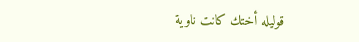قوليله أختك كانت ناوية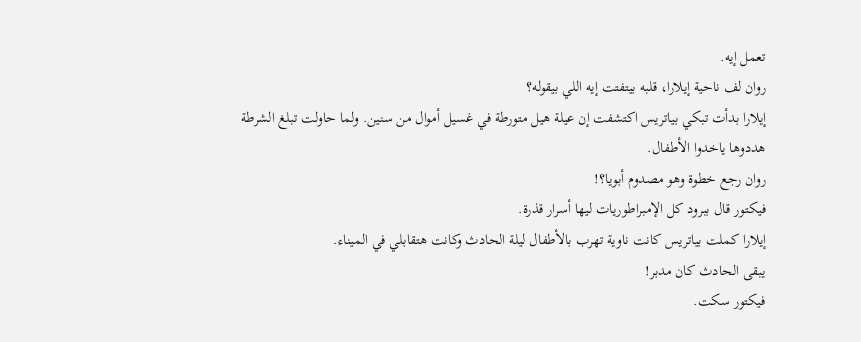تعمل إيه.
روان لف ناحية إيلارا، قلبه بيتفتت إيه اللي بيقوله؟
إيلارا بدأت تبكي بياتريس اكتشفت إن عيلة هيل متورطة في غسيل أموال من سنين. ولما حاولت تبلغ الشرطة هددوها ياخدوا الأطفال.
روان رجع خطوة وهو مصدوم أبويا؟!
فيكتور قال ببرود كل الإمبراطوريات ليها أسرار قذرة.
إيلارا كملت بياتريس كانت ناوية تهرب بالأطفال ليلة الحادث وكانت هتقابلي في الميناء.
يبقى الحادث كان مدبر!
فيكتور سكت.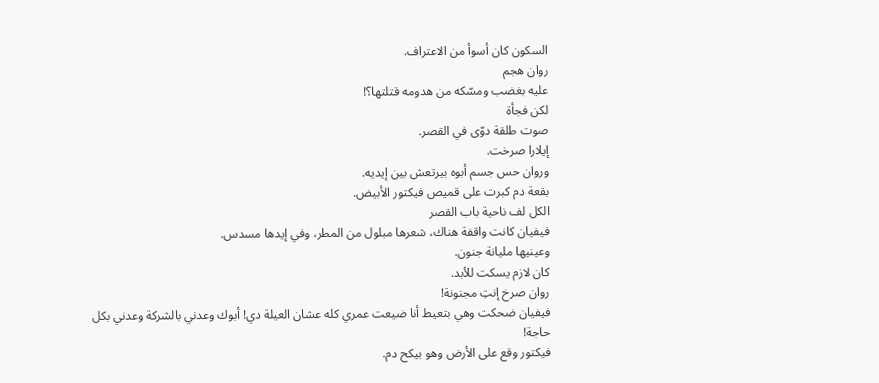السكون كان أسوأ من الاعتراف.
روان هجم
عليه بغضب ومسّكه من هدومه قتلتها؟!
لكن فجأة
صوت طلقة دوّى في القصر.
إيلارا صرخت.
وروان حس جسم أبوه بيرتعش بين إيديه.
بقعة دم كبرت على قميص فيكتور الأبيض.
الكل لف ناحية باب القصر
فيفيان كانت واقفة هناك، شعرها مبلول من المطر، وفي إيدها مسدس.
وعينيها مليانة جنون.
كان لازم يسكت للأبد.
روان صرخ إنتِ مجنونة!
فيفيان ضحكت وهي بتعيط أنا ضيعت عمري كله عشان العيلة دي! أبوك وعدني بالشركة وعدني بكل حاجة!
فيكتور وقع على الأرض وهو بيكح دم.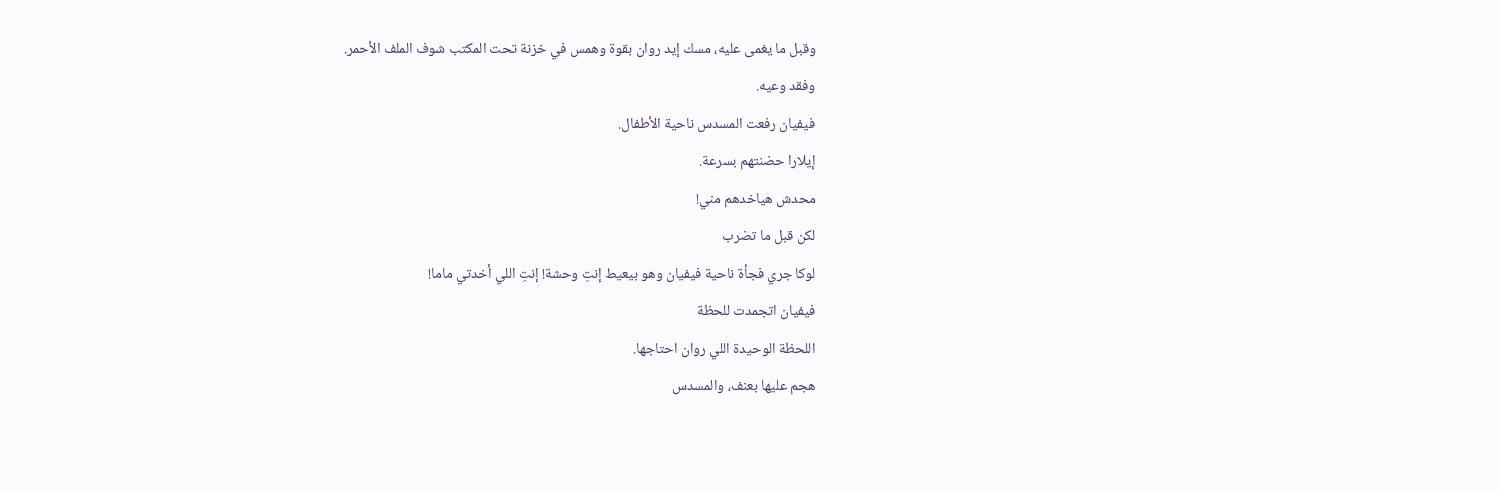وقبل ما يغمى عليه، مسك إيد روان بقوة وهمس في خزنة تحت المكتب شوف الملف الأحمر.
وفقد وعيه.
فيفيان رفعت المسدس ناحية الأطفال.
إيلارا حضنتهم بسرعة.
محدش هياخدهم مني!
لكن قبل ما تضرب
لوكا جري فجأة ناحية فيفيان وهو بيعيط إنتِ وحشة! إنتِ اللي أخدتي ماما!
فيفيان اتجمدت للحظة
اللحظة الوحيدة اللي روان احتاجها.
هجم عليها بعنف، والمسدس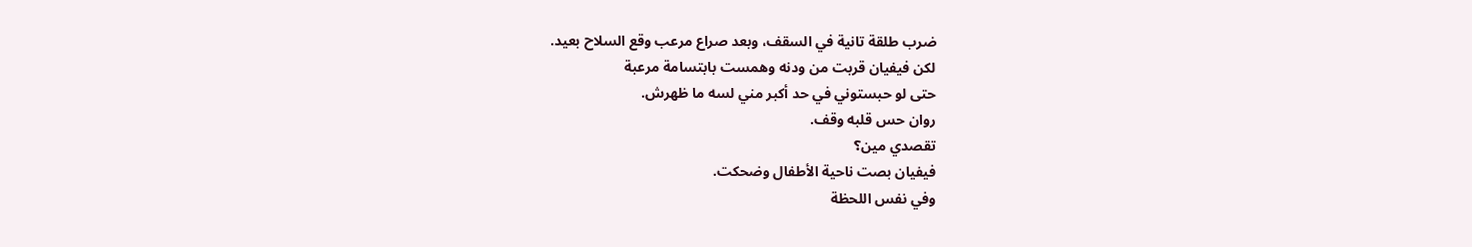ضرب طلقة تانية في السقف، وبعد صراع مرعب وقع السلاح بعيد.
لكن فيفيان قربت من ودنه وهمست بابتسامة مرعبة
حتى لو حبستوني في حد أكبر مني لسه ما ظهرش.
روان حس قلبه وقف.
تقصدي مين؟
فيفيان بصت ناحية الأطفال وضحكت.
وفي نفس اللحظة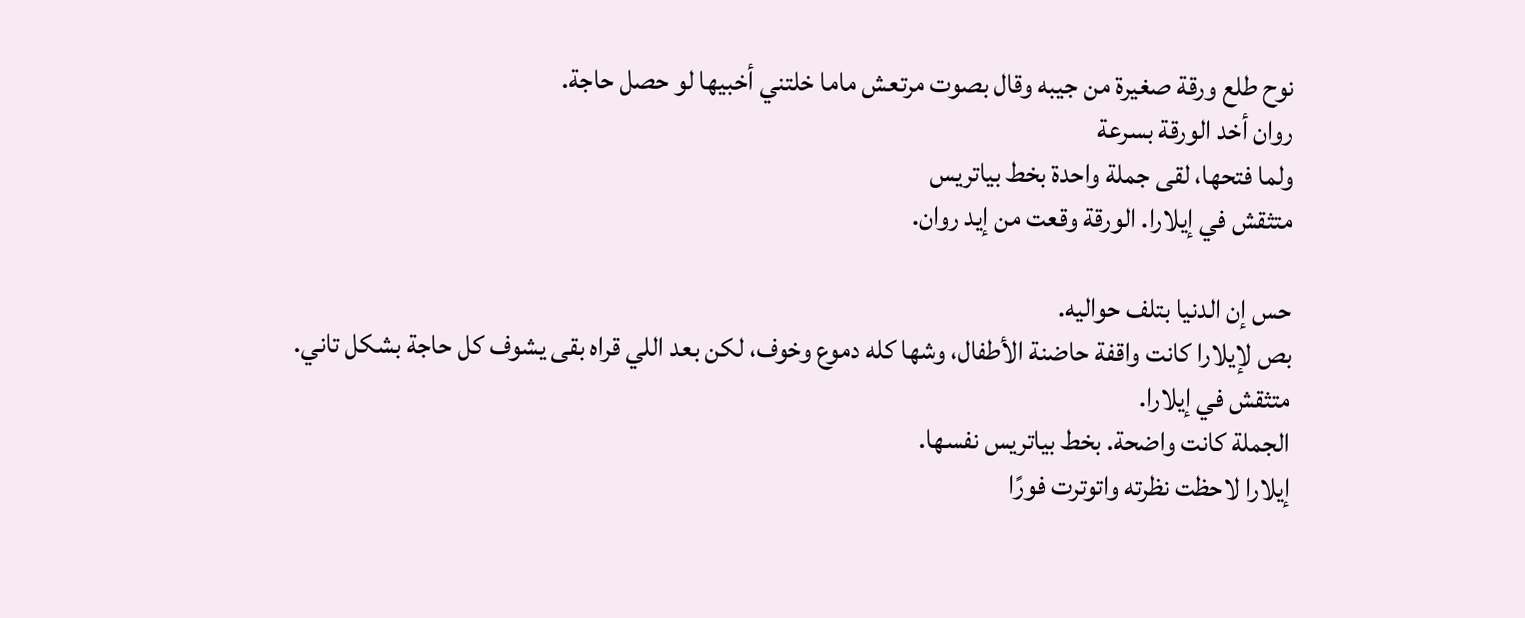نوح طلع ورقة صغيرة من جيبه وقال بصوت مرتعش ماما خلتني أخبيها لو حصل حاجة.
روان أخد الورقة بسرعة
ولما فتحها، لقى جملة واحدة بخط بياتريس
متثقش في إيلارا. الورقة وقعت من إيد روان.

حس إن الدنيا بتلف حواليه.
بص لإيلارا كانت واقفة حاضنة الأطفال، وشها كله دموع وخوف، لكن بعد اللي قراه بقى يشوف كل حاجة بشكل تاني.
متثقش في إيلارا.
الجملة كانت واضحة. بخط بياتريس نفسها.
إيلارا لاحظت نظرته واتوترت فورًا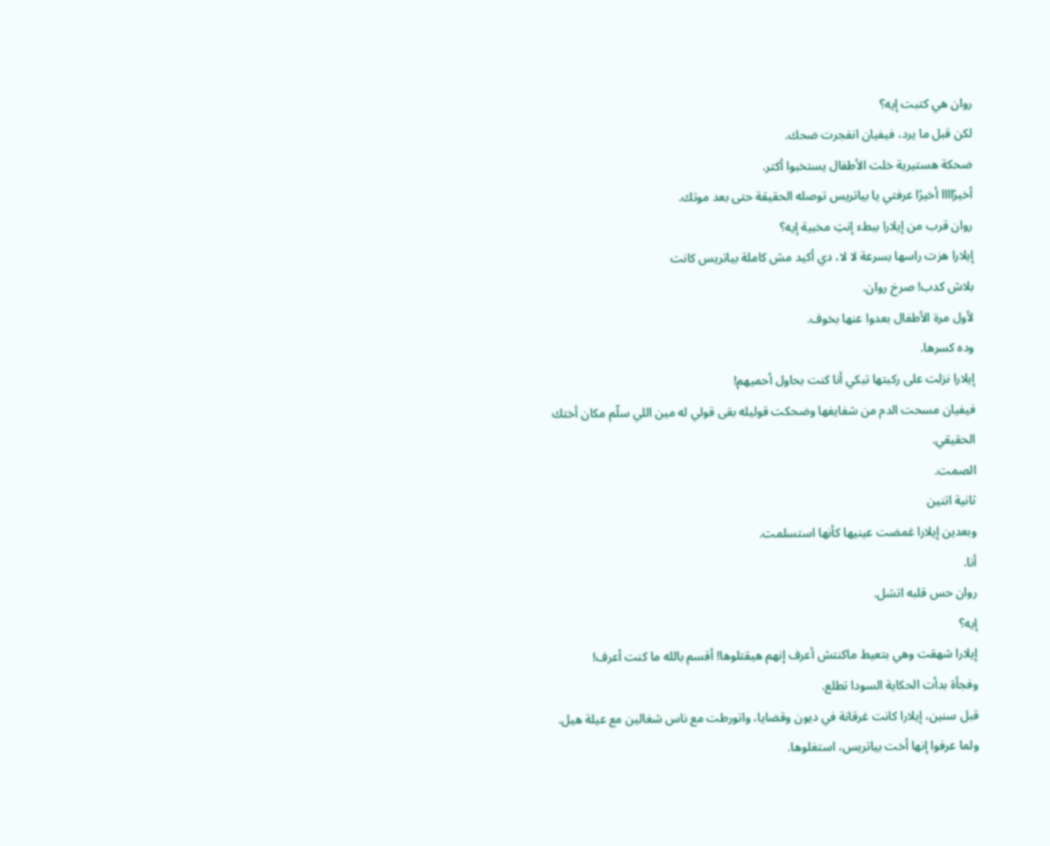روان هي كتبت إيه؟
لكن قبل ما يرد، فيفيان انفجرت ضحك.
ضحكة هستيرية خلت الأطفال يستخبوا أكتر.
أخيرًاااا أخيرًا عرفتي يا بياتريس توصله الحقيقة حتى بعد موتك.
روان قرب من إيلارا ببطء إنتِ مخبية إيه؟
إيلارا هزت راسها بسرعة لا لا، دي أكيد مش كاملة بياتريس كانت
بلاش كدب! صرخ روان.
لأول مرة الأطفال بعدوا عنها بخوف.
وده كسرها.
إيلارا نزلت على ركبتها تبكي أنا كنت بحاول أحميهم!
فيفيان مسحت الدم من شفايفها وضحكت قوليله بقى قولي له مين اللي سلّم مكان أختك الحقيقي.
الصمت.
ثانية اتنين
وبعدين إيلارا غمضت عينيها كأنها استسلمت.
أنا.
روان حس قلبه اتشل.
إيه؟
إيلارا شهقت وهي بتعيط ماكنتش أعرف إنهم هيقتلوها! أقسم بالله ما كنت أعرف!
وفجأة بدأت الحكاية السودا تطلع.
قبل سنين، إيلارا كانت غرقانة في ديون وقضايا، واتورطت مع ناس شغالين مع عيلة هيل. ولما عرفوا إنها أخت بياتريس، استغلوها.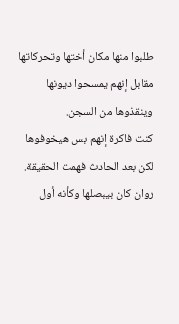طلبوا منها مكان أختها وتحركاتها مقابل إنهم يمسحوا ديونها وينقذوها من السجن.
كنت فاكرة إنهم بس هيخوفوها لكن بعد الحادث فهمت الحقيقة.
روان كان بيبصلها وكأنه أول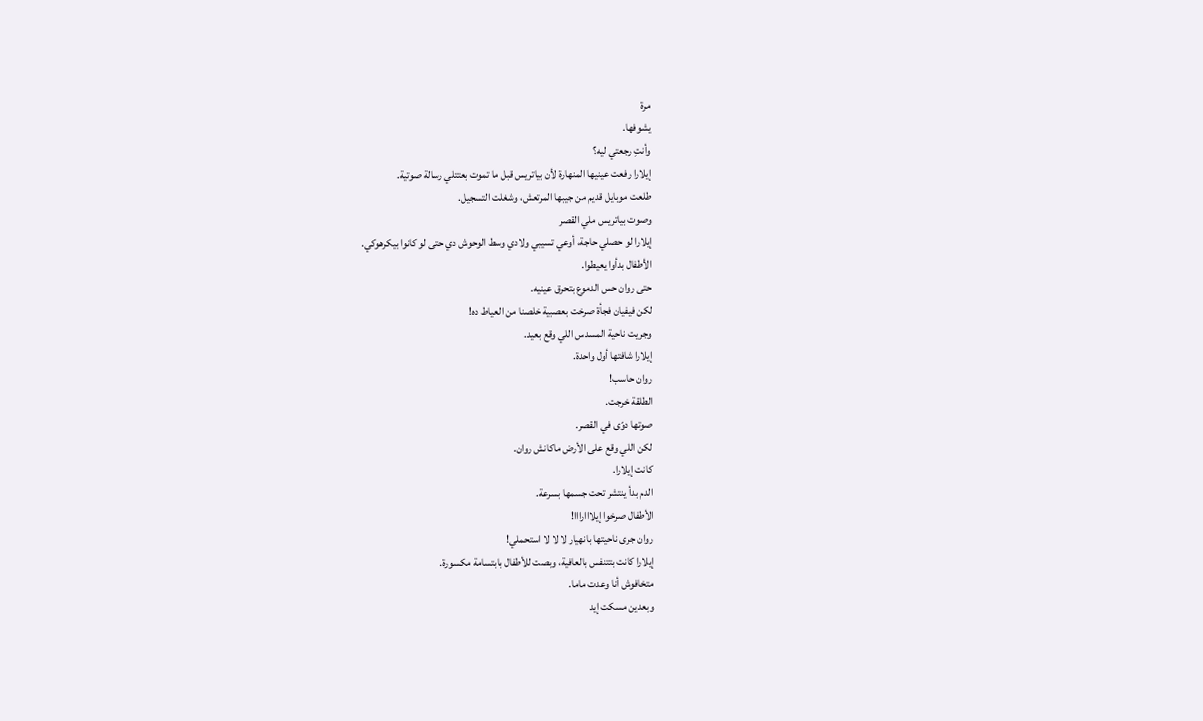مرة
يشوفها.
وأنتِ رجعتي ليه؟
إيلارا رفعت عينيها المنهارة لأن بياتريس قبل ما تموت بعتتلي رسالة صوتية.
طلعت موبايل قديم من جيبها المرتعش، وشغلت التسجيل.
وصوت بياتريس ملي القصر
إيلارا لو حصلي حاجة، أوعي تسيبي ولادي وسط الوحوش دي حتى لو كانوا بيكرهوكي.
الأطفال بدأوا يعيطوا.
حتى روان حس الدموع بتحرق عينيه.
لكن فيفيان فجأة صرخت بعصبية خلصنا من العياط ده!
وجريت ناحية المسدس اللي وقع بعيد.
إيلارا شافتها أول واحدة.
روان حاسب!
الطلقة خرجت.
صوتها دوّى في القصر.
لكن اللي وقع على الأرض ماكانش روان.
كانت إيلارا.
الدم بدأ ينتشر تحت جسمها بسرعة.
الأطفال صرخوا إيلااارااا!
روان جرى ناحيتها بانهيار لا لا لا استحملي!
إيلارا كانت بتتنفس بالعافية، وبصت للأطفال بابتسامة مكسورة.
متخافوش أنا وعدت ماما.
وبعدين مسكت إيد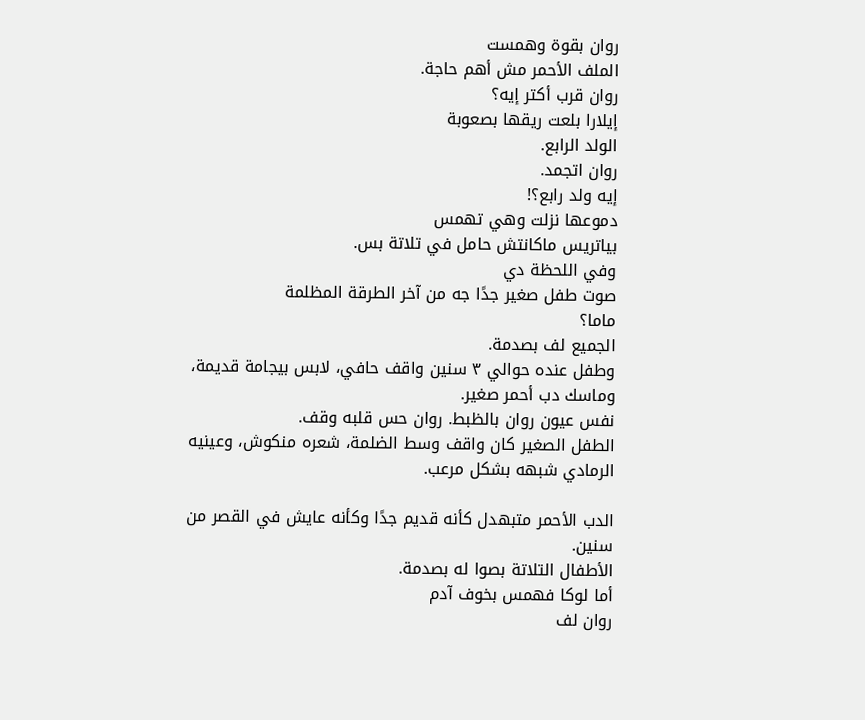روان بقوة وهمست
الملف الأحمر مش أهم حاجة.
روان قرب أكتر إيه؟
إيلارا بلعت ريقها بصعوبة
الولد الرابع.
روان اتجمد.
إيه ولد رابع؟!
دموعها نزلت وهي تهمس
بياتريس ماكانتش حامل في تلاتة بس.
وفي اللحظة دي
صوت طفل صغير جدًا جه من آخر الطرقة المظلمة
ماما؟
الجميع لف بصدمة.
وطفل عنده حوالي ٣ سنين واقف حافي، لابس بيجامة قديمة، وماسك دب أحمر صغير.
نفس عيون روان بالظبط. روان حس قلبه وقف.
الطفل الصغير كان واقف وسط الضلمة، شعره منكوش، وعينيه الرمادي شبهه بشكل مرعب.

الدب الأحمر متبهدل كأنه قديم جدًا وكأنه عايش في القصر من سنين.
الأطفال التلاتة بصوا له بصدمة.
أما لوكا فهمس بخوف آدم
روان لف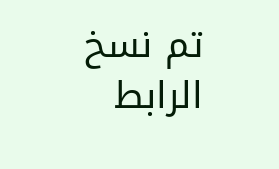تم نسخ الرابط